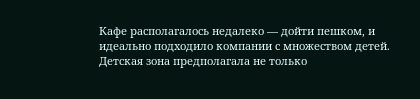Кафе располагалось недалеко — дойти пешком, и идеально подходило компании с множеством детей. Детская зона предполагала не только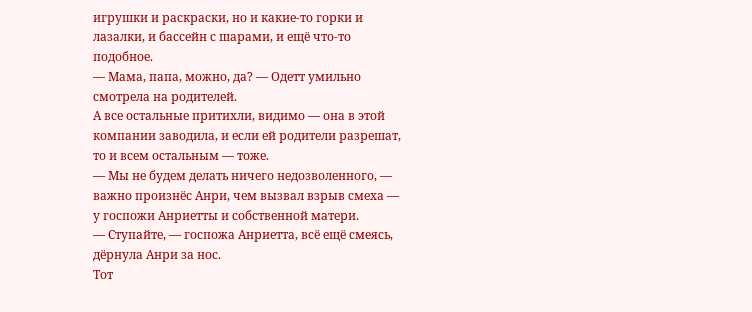игрушки и раскраски, но и какие-то горки и лазалки, и бассейн с шарами, и ещё что-то подобное.
— Мама, папа, можно, да? — Одетт умильно смотрела на родителей.
А все остальные притихли, видимо — она в этой компании заводила, и если ей родители разрешат, то и всем остальным — тоже.
— Мы не будем делать ничего недозволенного, — важно произнёс Анри, чем вызвал взрыв смеха — у госпожи Анриетты и собственной матери.
— Ступайте, — госпожа Анриетта, всё ещё смеясь, дёрнула Анри за нос.
Тот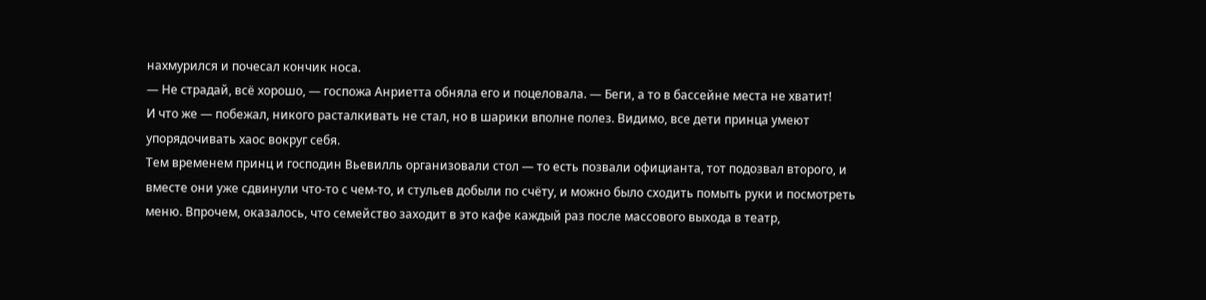нахмурился и почесал кончик носа.
— Не страдай, всё хорошо, — госпожа Анриетта обняла его и поцеловала. — Беги, а то в бассейне места не хватит!
И что же — побежал, никого расталкивать не стал, но в шарики вполне полез. Видимо, все дети принца умеют упорядочивать хаос вокруг себя.
Тем временем принц и господин Вьевилль организовали стол — то есть позвали официанта, тот подозвал второго, и вместе они уже сдвинули что-то с чем-то, и стульев добыли по счёту, и можно было сходить помыть руки и посмотреть меню. Впрочем, оказалось, что семейство заходит в это кафе каждый раз после массового выхода в театр,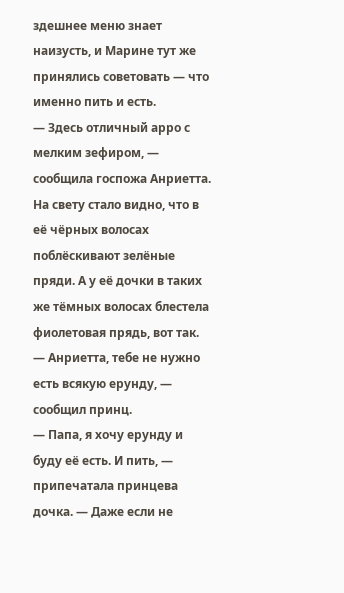здешнее меню знает наизусть, и Марине тут же принялись советовать — что именно пить и есть.
— Здесь отличный арро с мелким зефиром, — сообщила госпожа Анриетта.
На свету стало видно, что в её чёрных волосах поблёскивают зелёные пряди. А у её дочки в таких же тёмных волосах блестела фиолетовая прядь, вот так.
— Анриетта, тебе не нужно есть всякую ерунду, — сообщил принц.
— Папа, я хочу ерунду и буду её есть. И пить, — припечатала принцева дочка. — Даже если не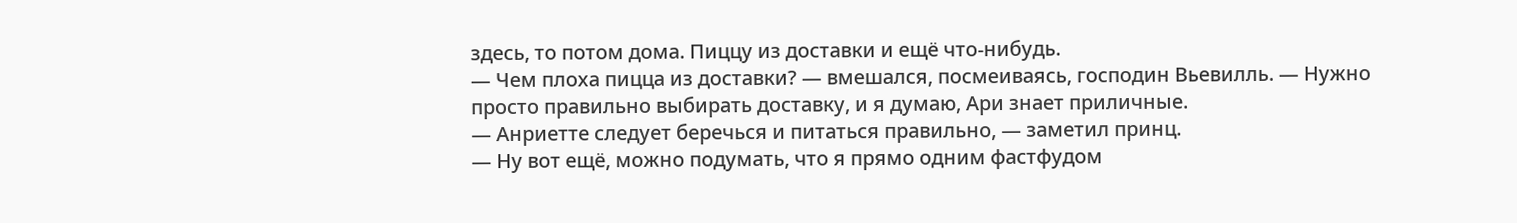здесь, то потом дома. Пиццу из доставки и ещё что-нибудь.
— Чем плоха пицца из доставки? — вмешался, посмеиваясь, господин Вьевилль. — Нужно просто правильно выбирать доставку, и я думаю, Ари знает приличные.
— Анриетте следует беречься и питаться правильно, — заметил принц.
— Ну вот ещё, можно подумать, что я прямо одним фастфудом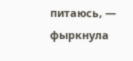питаюсь, — фыркнула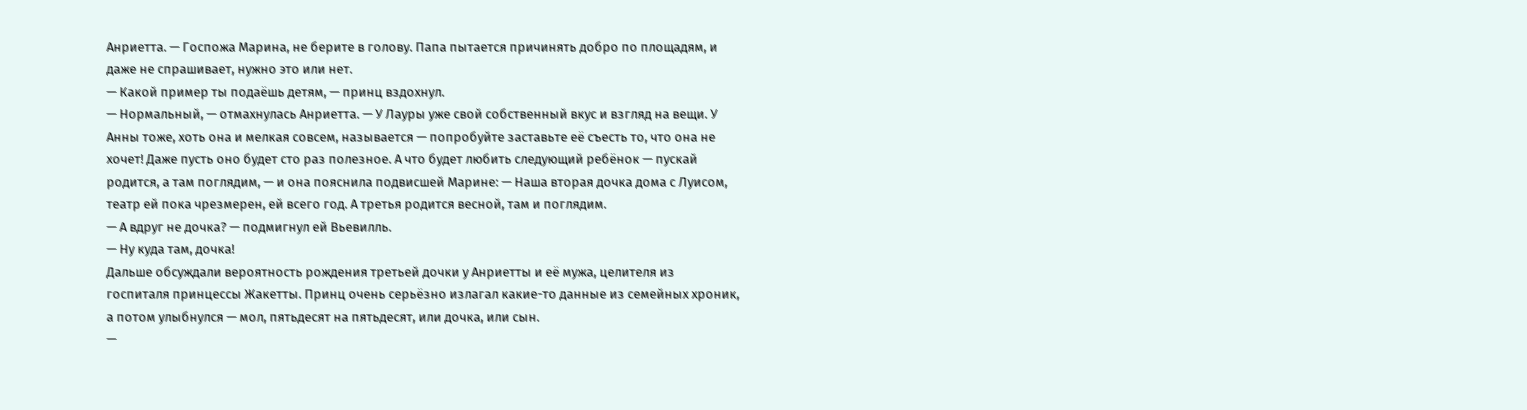Анриетта. — Госпожа Марина, не берите в голову. Папа пытается причинять добро по площадям, и даже не спрашивает, нужно это или нет.
— Какой пример ты подаёшь детям, — принц вздохнул.
— Нормальный, — отмахнулась Анриетта. — У Лауры уже свой собственный вкус и взгляд на вещи. У Анны тоже, хоть она и мелкая совсем, называется — попробуйте заставьте её съесть то, что она не хочет! Даже пусть оно будет сто раз полезное. А что будет любить следующий ребёнок — пускай родится, а там поглядим, — и она пояснила подвисшей Марине: — Наша вторая дочка дома с Луисом, театр ей пока чрезмерен, ей всего год. А третья родится весной, там и поглядим.
— А вдруг не дочка? — подмигнул ей Вьевилль.
— Ну куда там, дочка!
Дальше обсуждали вероятность рождения третьей дочки у Анриетты и её мужа, целителя из госпиталя принцессы Жакетты. Принц очень серьёзно излагал какие-то данные из семейных хроник, а потом улыбнулся — мол, пятьдесят на пятьдесят, или дочка, или сын.
—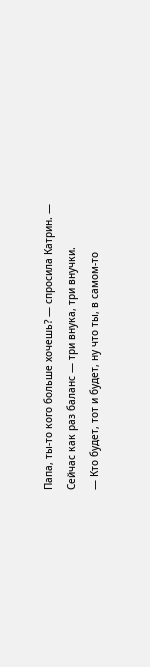Папа, ты-то кого больше хочешь? — спросила Катрин. — Сейчас как раз баланс — три внука, три внучки.
— Кто будет, тот и будет, ну что ты, в самом-то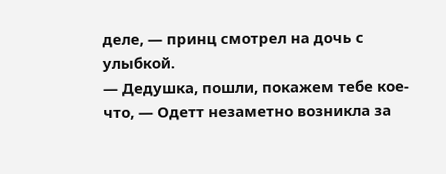деле, — принц смотрел на дочь с улыбкой.
— Дедушка, пошли, покажем тебе кое-что, — Одетт незаметно возникла за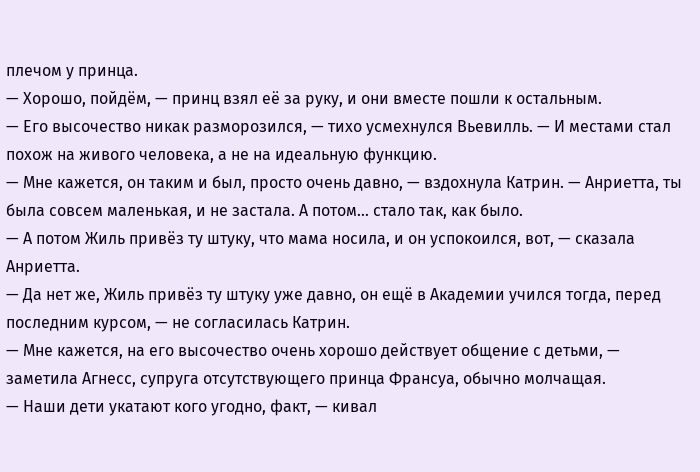плечом у принца.
— Хорошо, пойдём, — принц взял её за руку, и они вместе пошли к остальным.
— Его высочество никак разморозился, — тихо усмехнулся Вьевилль. — И местами стал похож на живого человека, а не на идеальную функцию.
— Мне кажется, он таким и был, просто очень давно, — вздохнула Катрин. — Анриетта, ты была совсем маленькая, и не застала. А потом… стало так, как было.
— А потом Жиль привёз ту штуку, что мама носила, и он успокоился, вот, — сказала Анриетта.
— Да нет же, Жиль привёз ту штуку уже давно, он ещё в Академии учился тогда, перед последним курсом, — не согласилась Катрин.
— Мне кажется, на его высочество очень хорошо действует общение с детьми, — заметила Агнесс, супруга отсутствующего принца Франсуа, обычно молчащая.
— Наши дети укатают кого угодно, факт, — кивал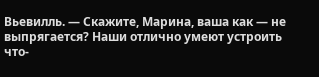Вьевилль. — Скажите, Марина, ваша как — не выпрягается? Наши отлично умеют устроить что-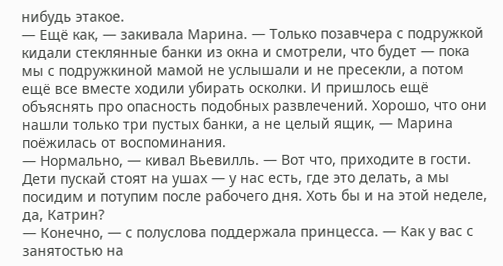нибудь этакое.
— Ещё как, — закивала Марина. — Только позавчера с подружкой кидали стеклянные банки из окна и смотрели, что будет — пока мы с подружкиной мамой не услышали и не пресекли, а потом ещё все вместе ходили убирать осколки. И пришлось ещё объяснять про опасность подобных развлечений. Хорошо, что они нашли только три пустых банки, а не целый ящик, — Марина поёжилась от воспоминания.
— Нормально, — кивал Вьевилль. — Вот что, приходите в гости. Дети пускай стоят на ушах — у нас есть, где это делать, а мы посидим и потупим после рабочего дня. Хоть бы и на этой неделе, да, Катрин?
— Конечно, — с полуслова поддержала принцесса. — Как у вас с занятостью на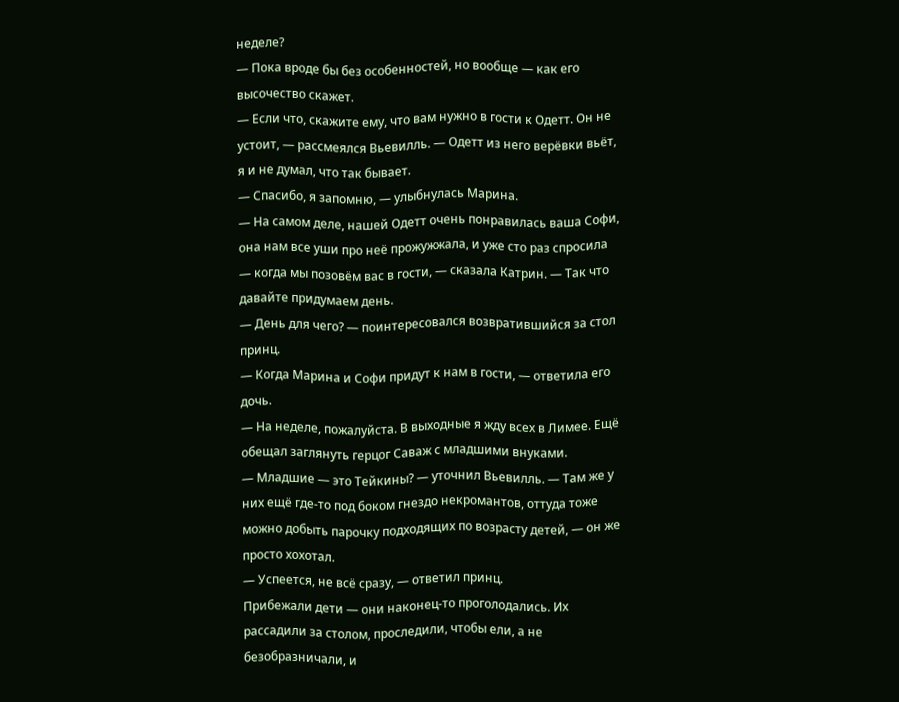неделе?
— Пока вроде бы без особенностей, но вообще — как его высочество скажет.
— Если что, скажите ему, что вам нужно в гости к Одетт. Он не устоит, — рассмеялся Вьевилль. — Одетт из него верёвки вьёт, я и не думал, что так бывает.
— Спасибо, я запомню, — улыбнулась Марина.
— На самом деле, нашей Одетт очень понравилась ваша Софи, она нам все уши про неё прожужжала, и уже сто раз спросила — когда мы позовём вас в гости, — сказала Катрин. — Так что давайте придумаем день.
— День для чего? — поинтересовался возвратившийся за стол принц.
— Когда Марина и Софи придут к нам в гости, — ответила его дочь.
— На неделе, пожалуйста. В выходные я жду всех в Лимее. Ещё обещал заглянуть герцог Саваж с младшими внуками.
— Младшие — это Тейкины? — уточнил Вьевилль. — Там же у них ещё где-то под боком гнездо некромантов, оттуда тоже можно добыть парочку подходящих по возрасту детей, — он же просто хохотал.
— Успеется, не всё сразу, — ответил принц.
Прибежали дети — они наконец-то проголодались. Их рассадили за столом, проследили, чтобы ели, а не безобразничали, и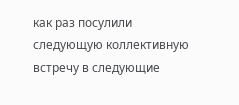как раз посулили следующую коллективную встречу в следующие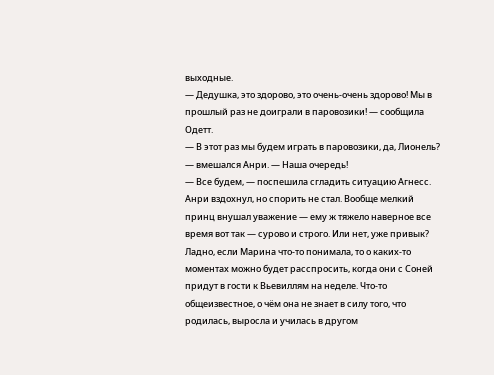выходные.
— Дедушка, это здорово, это очень-очень здорово! Мы в прошлый раз не доиграли в паровозики! — сообщила Одетт.
— В этот раз мы будем играть в паровозики, да, Лионель? — вмешался Анри. — Наша очередь!
— Все будем, — поспешила сгладить ситуацию Агнесс.
Анри вздохнул, но спорить не стал. Вообще мелкий принц внушал уважение — ему ж тяжело наверное все время вот так — сурово и строго. Или нет, уже привык?
Ладно, если Марина что-то понимала, то о каких-то моментах можно будет расспросить, когда они с Соней придут в гости к Вьевиллям на неделе. Что-то общеизвестное, о чём она не знает в силу того, что родилась, выросла и училась в другом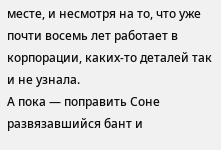месте, и несмотря на то, что уже почти восемь лет работает в корпорации, каких-то деталей так и не узнала.
А пока — поправить Соне развязавшийся бант и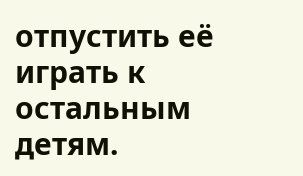отпустить её играть к остальным детям.